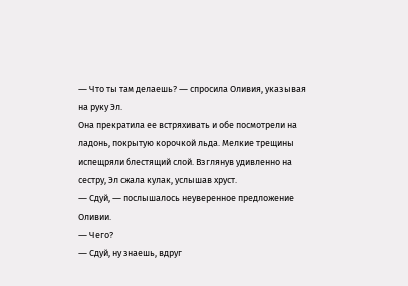― Что ты там делаешь? ― спросила Оливия, указывая на руку Эл.
Она прекратила ее встряхивать и обе посмотрели на ладонь, покрытую корочкой льда. Мелкие трещины испещряли блестящий слой. Взглянув удивленно на сестру, Эл сжала кулак, услышав хруст.
― Сдуй, ― послышалось неуверенное предложение Оливии.
― Чего?
― Сдуй, ну знаешь, вдруг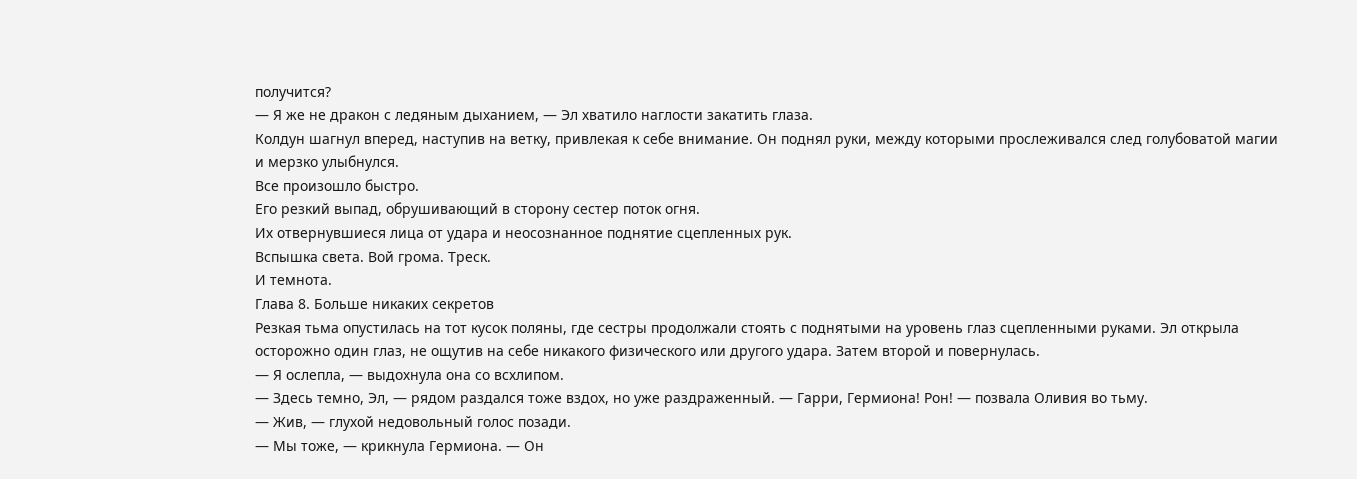получится?
― Я же не дракон с ледяным дыханием, ― Эл хватило наглости закатить глаза.
Колдун шагнул вперед, наступив на ветку, привлекая к себе внимание. Он поднял руки, между которыми прослеживался след голубоватой магии и мерзко улыбнулся.
Все произошло быстро.
Его резкий выпад, обрушивающий в сторону сестер поток огня.
Их отвернувшиеся лица от удара и неосознанное поднятие сцепленных рук.
Вспышка света. Вой грома. Треск.
И темнота.
Глава 8. Больше никаких секретов
Резкая тьма опустилась на тот кусок поляны, где сестры продолжали стоять с поднятыми на уровень глаз сцепленными руками. Эл открыла осторожно один глаз, не ощутив на себе никакого физического или другого удара. Затем второй и повернулась.
— Я ослепла, — выдохнула она со всхлипом.
— Здесь темно, Эл, — рядом раздался тоже вздох, но уже раздраженный. — Гарри, Гермиона! Рон! — позвала Оливия во тьму.
— Жив, — глухой недовольный голос позади.
— Мы тоже, — крикнула Гермиона. — Он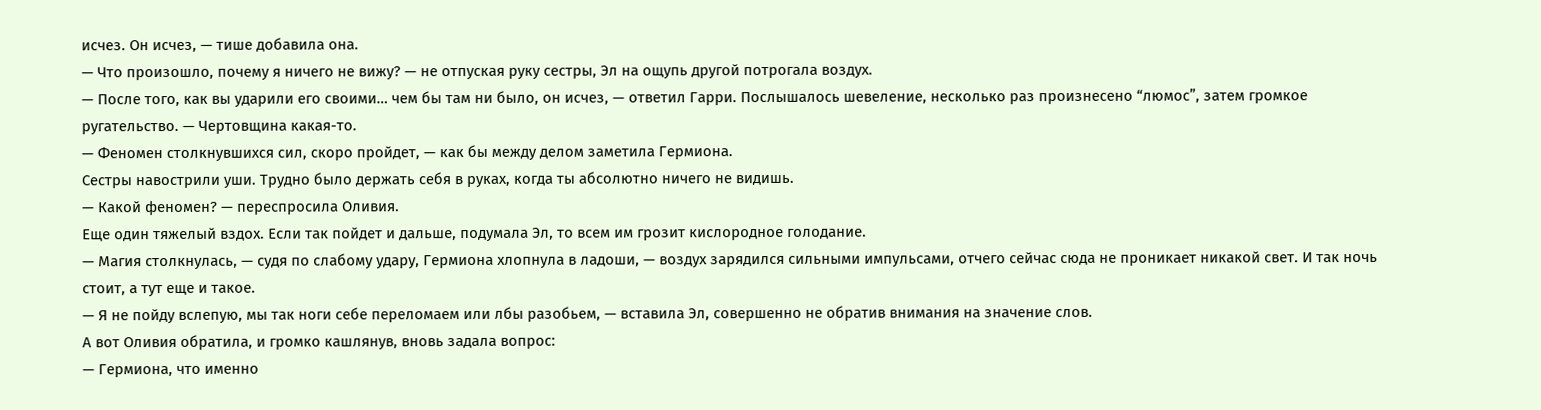исчез. Он исчез, — тише добавила она.
— Что произошло, почему я ничего не вижу? — не отпуская руку сестры, Эл на ощупь другой потрогала воздух.
— После того, как вы ударили его своими… чем бы там ни было, он исчез, — ответил Гарри. Послышалось шевеление, несколько раз произнесено “люмос”, затем громкое ругательство. — Чертовщина какая-то.
— Феномен столкнувшихся сил, скоро пройдет, — как бы между делом заметила Гермиона.
Сестры навострили уши. Трудно было держать себя в руках, когда ты абсолютно ничего не видишь.
— Какой феномен? — переспросила Оливия.
Еще один тяжелый вздох. Если так пойдет и дальше, подумала Эл, то всем им грозит кислородное голодание.
— Магия столкнулась, — судя по слабому удару, Гермиона хлопнула в ладоши, — воздух зарядился сильными импульсами, отчего сейчас сюда не проникает никакой свет. И так ночь стоит, а тут еще и такое.
— Я не пойду вслепую, мы так ноги себе переломаем или лбы разобьем, — вставила Эл, совершенно не обратив внимания на значение слов.
А вот Оливия обратила, и громко кашлянув, вновь задала вопрос:
— Гермиона, что именно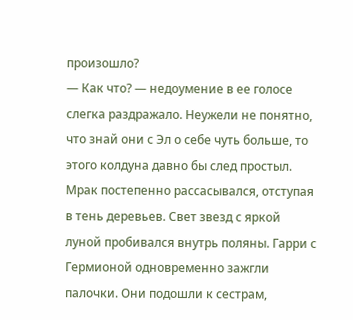произошло?
— Как что? — недоумение в ее голосе слегка раздражало. Неужели не понятно, что знай они с Эл о себе чуть больше, то этого колдуна давно бы след простыл.
Мрак постепенно рассасывался, отступая в тень деревьев. Свет звезд с яркой луной пробивался внутрь поляны. Гарри с Гермионой одновременно зажгли палочки. Они подошли к сестрам,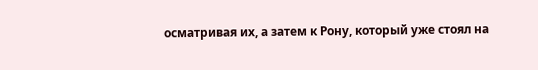осматривая их, а затем к Рону, который уже стоял на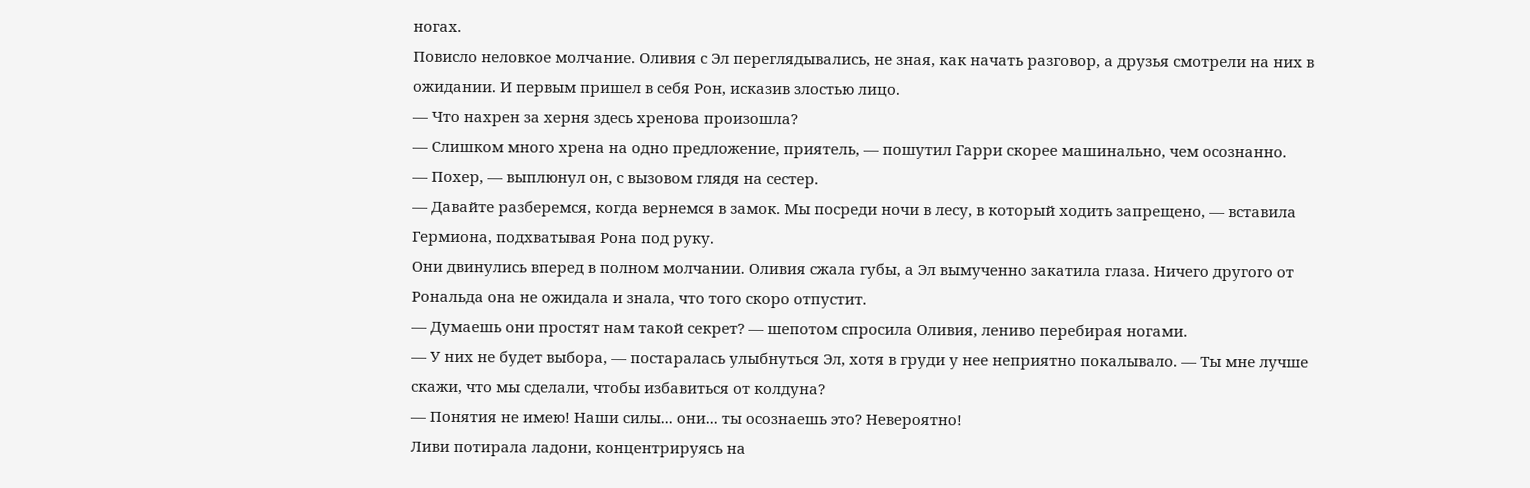ногах.
Повисло неловкое молчание. Оливия с Эл переглядывались, не зная, как начать разговор, а друзья смотрели на них в ожидании. И первым пришел в себя Рон, исказив злостью лицо.
― Что нахрен за херня здесь хренова произошла?
― Слишком много хрена на одно предложение, приятель, ― пошутил Гарри скорее машинально, чем осознанно.
― Похер, ― выплюнул он, с вызовом глядя на сестер.
― Давайте разберемся, когда вернемся в замок. Мы посреди ночи в лесу, в который ходить запрещено, ― вставила Гермиона, подхватывая Рона под руку.
Они двинулись вперед в полном молчании. Оливия сжала губы, а Эл вымученно закатила глаза. Ничего другого от Рональда она не ожидала и знала, что того скоро отпустит.
― Думаешь они простят нам такой секрет? ― шепотом спросила Оливия, лениво перебирая ногами.
― У них не будет выбора, ― постаралась улыбнуться Эл, хотя в груди у нее неприятно покалывало. ― Ты мне лучше скажи, что мы сделали, чтобы избавиться от колдуна?
― Понятия не имею! Наши силы... они... ты осознаешь это? Невероятно!
Ливи потирала ладони, концентрируясь на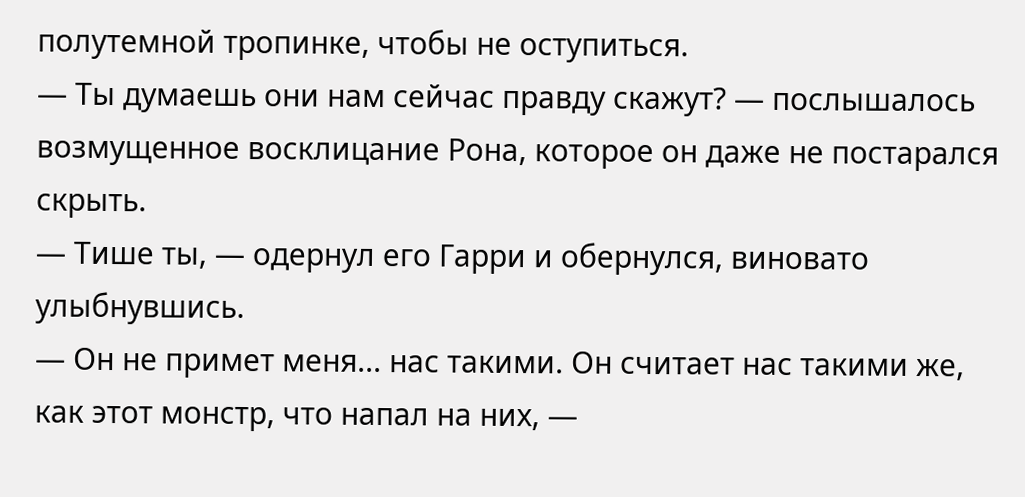полутемной тропинке, чтобы не оступиться.
― Ты думаешь они нам сейчас правду скажут? ― послышалось возмущенное восклицание Рона, которое он даже не постарался скрыть.
― Тише ты, ― одернул его Гарри и обернулся, виновато улыбнувшись.
― Он не примет меня... нас такими. Он считает нас такими же, как этот монстр, что напал на них, ―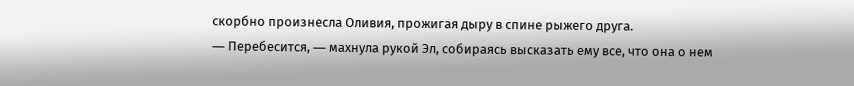скорбно произнесла Оливия, прожигая дыру в спине рыжего друга.
― Перебесится, ― махнула рукой Эл, собираясь высказать ему все, что она о нем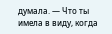думала. ― Что ты имела в виду, когда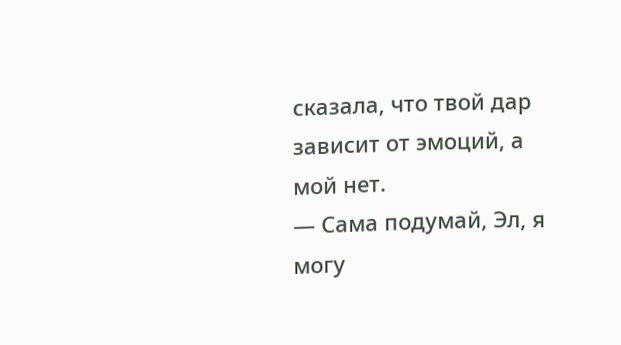сказала, что твой дар зависит от эмоций, а мой нет.
― Сама подумай, Эл, я могу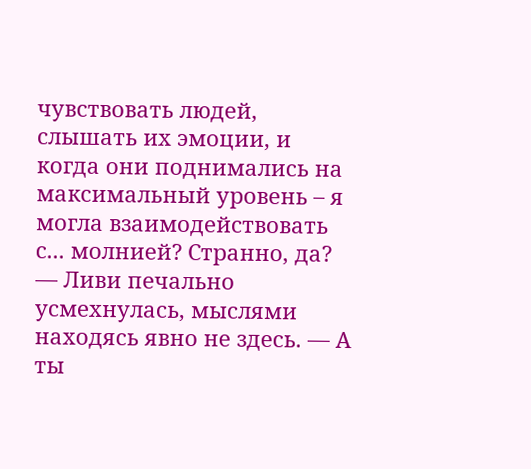чувствовать людей, слышать их эмоции, и когда они поднимались на максимальный уровень – я могла взаимодействовать с... молнией? Странно, да? ― Ливи печально усмехнулась, мыслями находясь явно не здесь. ― А ты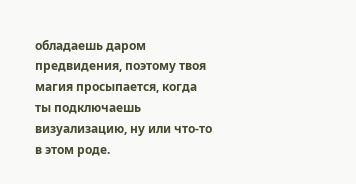обладаешь даром предвидения, поэтому твоя магия просыпается, когда ты подключаешь визуализацию, ну или что-то в этом роде.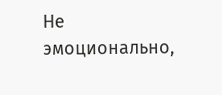Не эмоционально,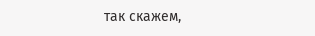так скажем,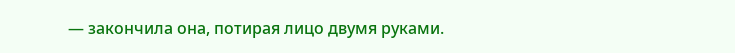― закончила она, потирая лицо двумя руками.